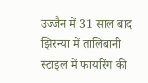उज्जैन में 31 साल बाद झिरन्या में तालिबानी स्टाइल में फायरिंग की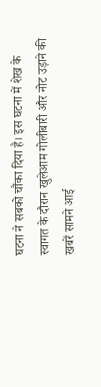घटना ने सबको चौंका दिया है। इस घटना में शेख के स्वागत के दौरान खुलेआम गोलीबारी और नोट उड़ाने की खबरें सामने आई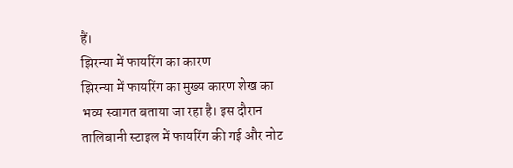हैं।
झिरन्या में फायरिंग का कारण
झिरन्या में फायरिंग का मुख्य कारण शेख का भव्य स्वागत बताया जा रहा है। इस दौरान तालिबानी स्टाइल में फायरिंग की गई और नोट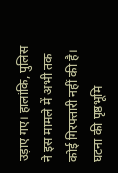उड़ाए गए। हालांकि, पुलिस ने इस मामले में अभी तक कोई गिरफ्तारी नहीं की है।
घटना की पृष्ठभूमि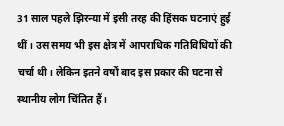31 साल पहले झिरन्या में इसी तरह की हिंसक घटनाएं हुई थीं। उस समय भी इस क्षेत्र में आपराधिक गतिविधियों की चर्चा थी। लेकिन इतने वर्षों बाद इस प्रकार की घटना से स्थानीय लोग चिंतित हैं।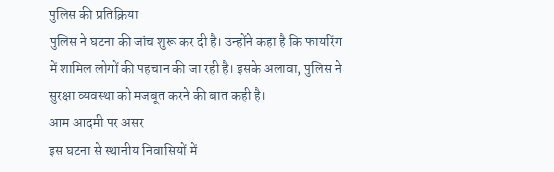पुलिस की प्रतिक्रिया
पुलिस ने घटना की जांच शुरू कर दी है। उन्होंने कहा है कि फायरिंग में शामिल लोगों की पहचान की जा रही है। इसके अलावा, पुलिस ने सुरक्षा व्यवस्था को मजबूत करने की बात कही है।
आम आदमी पर असर
इस घटना से स्थानीय निवासियों में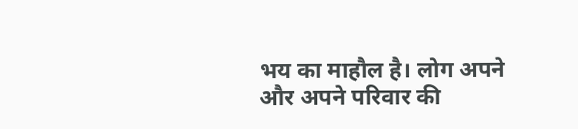भय का माहौल है। लोग अपने और अपने परिवार की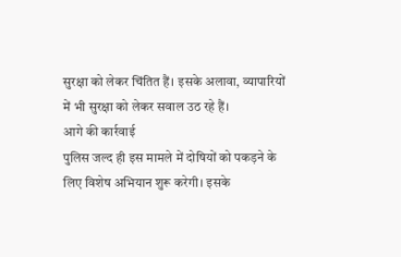सुरक्षा को लेकर चिंतित हैं। इसके अलावा, व्यापारियों में भी सुरक्षा को लेकर सवाल उठ रहे हैं।
आगे की कार्रवाई
पुलिस जल्द ही इस मामले में दोषियों को पकड़ने के लिए विशेष अभियान शुरू करेगी। इसके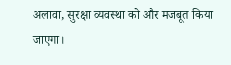अलावा, सुरक्षा व्यवस्था को और मजबूत किया जाएगा।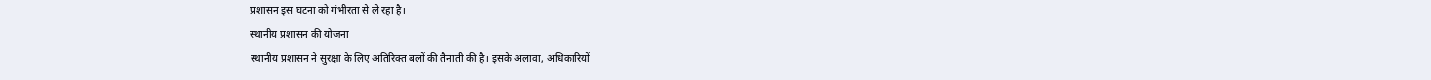प्रशासन इस घटना को गंभीरता से ले रहा है।
स्थानीय प्रशासन की योजना
स्थानीय प्रशासन ने सुरक्षा के लिए अतिरिक्त बलों की तैनाती की है। इसके अलावा, अधिकारियों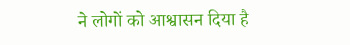ने लोगों को आश्वासन दिया है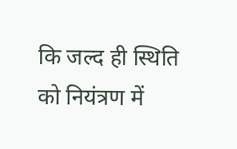कि जल्द ही स्थिति को नियंत्रण में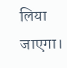लिया जाएगा।